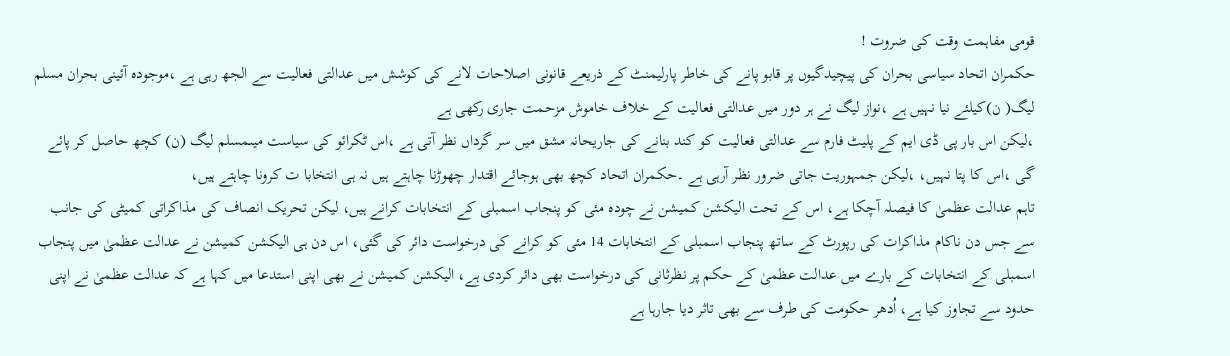قومی مفاہمت وقت کی ضروت !
حکمران اتحاد سیاسی بحران کی پیچیدگیوں پر قابو پانے کی خاطر پارلیمنٹ کے ذریعے قانونی اصلاحات لانے کی کوشش میں عدالتی فعالیت سے الجھ رہی ہے ،موجودہ آئینی بحران مسلم لیگ( ن)کیلئے نیا نہیں ہے ،نواز لیگ نے ہر دور میں عدالتی فعالیت کے خلاف خاموش مزحمت جاری رکھی ہے
،لیکن اس بار پی ڈی ایم کے پلیٹ فارم سے عدالتی فعالیت کو کند بنانے کی جاریحانہ مشق میں سر گرداں نظر آتی ہے ،اس ٹکرائو کی سیاست میںمسلم لیگ (ن) کچھ حاصل کر پائے گی ،اس کا پتا نہیں، ،لیکن جمہوریت جاتی ضرور نظر آرہی ہے ۔حکمران اتحاد کچھ بھی ہوجائے اقتدار چھوڑنا چاہتے ہیں نہ ہی انتخابا ت کرونا چاہتے ہیں،
تاہم عدالت عظمیٰ کا فیصلہ آچکا ہے، اس کے تحت الیکشن کمیشن نے چودہ مئی کو پنجاب اسمبلی کے انتخابات کرانے ہیں، لیکن تحریک انصاف کی مذاکراتی کمیٹی کی جانب سے جس دن ناکام مذاکرات کی رپورٹ کے ساتھ پنجاب اسمبلی کے انتخابات 14 مئی کو کرانے کی درخواست دائر کی گئی، اس دن ہی الیکشن کمیشن نے عدالت عظمیٰ میں پنجاب اسمبلی کے انتخابات کے بارے میں عدالت عظمیٰ کے حکم پر نظرثانی کی درخواست بھی دائر کردی ہے، الیکشن کمیشن نے بھی اپنی استدعا میں کہا ہے کہ عدالت عظمیٰ نے اپنی حدود سے تجاوز کیا ہے، اُدھر حکومت کی طرف سے بھی تاثر دیا جارہا ہے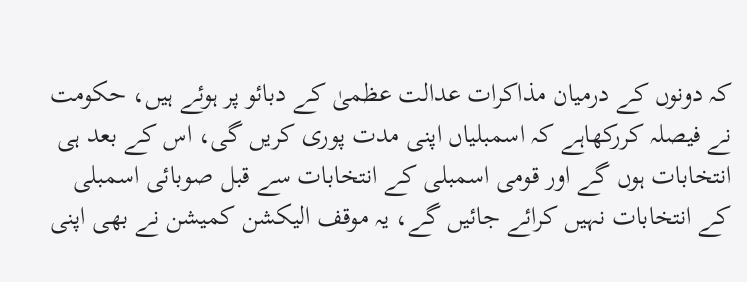کہ دونوں کے درمیان مذاکرات عدالت عظمیٰ کے دبائو پر ہوئے ہیں، حکومت نے فیصلہ کررکھاہے کہ اسمبلیاں اپنی مدت پوری کریں گی، اس کے بعد ہی انتخابات ہوں گے اور قومی اسمبلی کے انتخابات سے قبل صوبائی اسمبلی کے انتخابات نہیں کرائے جائیں گے، یہ موقف الیکشن کمیشن نے بھی اپنی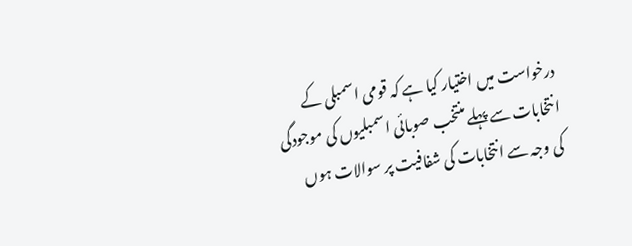درخواست میں اختیار کیا ہے کہ قومی اسمبلی کے انتخابات سے پہلے منتخب صوبائی اسمبلیوں کی موجودگی کی وجہ سے انتخابات کی شفافیت پر سوالات ہوں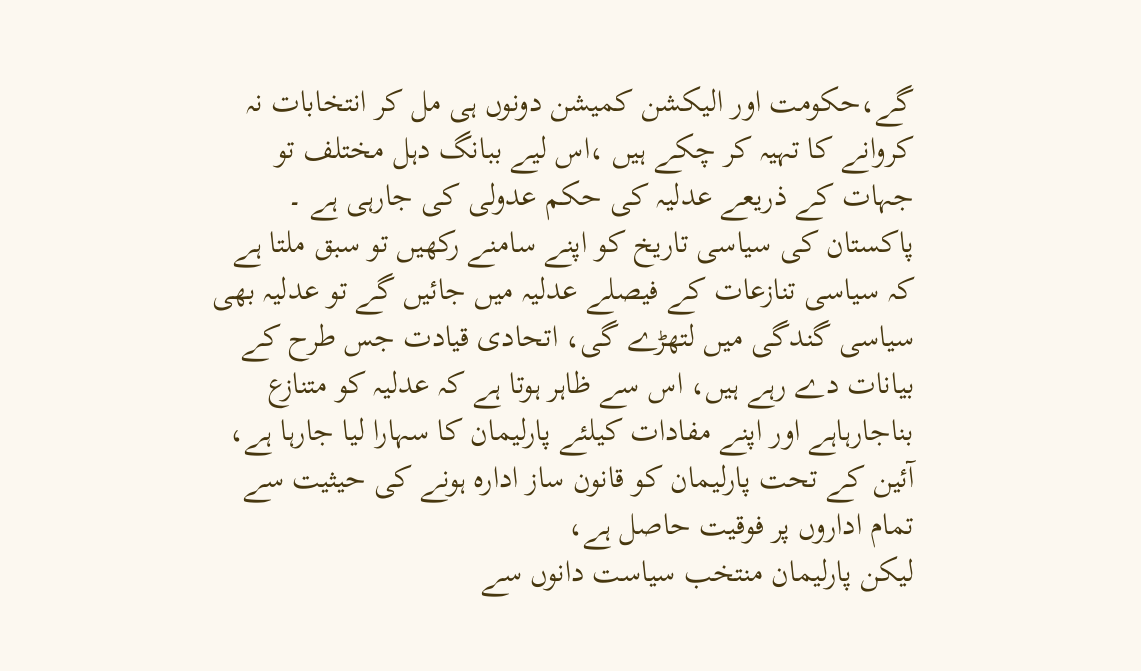گے،حکومت اور الیکشن کمیشن دونوں ہی مل کر انتخابات نہ کروانے کا تہیہ کر چکے ہیں ،اس لیے ببانگ دہل مختلف تو جہات کے ذریعے عدلیہ کی حکم عدولی کی جارہی ہے ۔
پاکستان کی سیاسی تاریخ کو اپنے سامنے رکھیں تو سبق ملتا ہے کہ سیاسی تنازعات کے فیصلے عدلیہ میں جائیں گے تو عدلیہ بھی سیاسی گندگی میں لتھڑے گی، اتحادی قیادت جس طرح کے بیانات دے رہے ہیں، اس سے ظاہر ہوتا ہے کہ عدلیہ کو متنازع بناجارہاہے اور اپنے مفادات کیلئے پارلیمان کا سہارا لیا جارہا ہے، آئین کے تحت پارلیمان کو قانون ساز ادارہ ہونے کی حیثیت سے تمام اداروں پر فوقیت حاصل ہے،
لیکن پارلیمان منتخب سیاست دانوں سے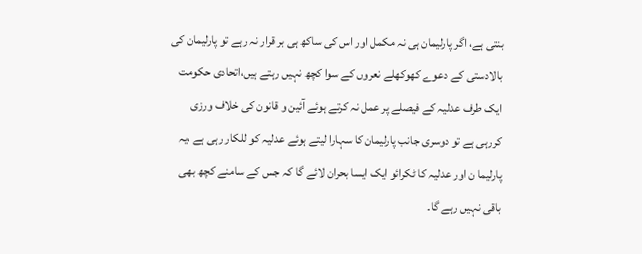بنتی ہے، اگر پارلیمان ہی نہ مکمل اور اس کی ساکھ ہی بر قرار نہ رہے تو پارلیمان کی بالادستی کے دعوے کھوکھلے نعروں کے سوا کچھ نہیں رہتے ہیں،اتحادی حکومت ایک طرف عدلیہ کے فیصلے پر عمل نہ کرتے ہوئے آئین و قانون کی خلاف ورزی کررہی ہے تو دوسری جانب پارلیمان کا سہارا لیتے ہوئے عدلیہ کو للکار رہی ہے ،یہ پارلیما ن اور عدلیہ کا ٹکرائو ایک ایسا بحران لائے گا کہ جس کے سامنے کچھ بھی باقی نہیں رہے گا۔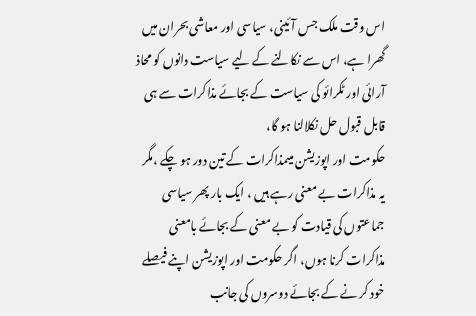اس وقت ملک جس آئینی، سیاسی اور معاشی بحران میں گھرا ہے، اس سے نکالنے کے لیے سیاست دانوں کو محاذ آرائی اور ٹکرائو کی سیاست کے بجائے مذاکرات سے ہی قابل قبول حل نکلالنا ہو گا،
حکومت اور اپوزیشن میںمذاکرات کے تین دور ہو چکے ،مگر یہ مذاکرات بے معنی رہے ہیں ، ایک بار پھر سیاسی جماعتوں کی قیادت کو بے معنی کے بجائے بامعنی مذاکرات کرنا ہوں، اگر حکومت اور اپوزیشن اپنے فیصلے خود کر نے کے بجائے دوسروں کی جانب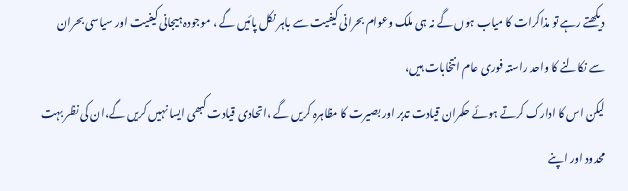دیکھتے رہے تو مذاکرات کا میاب ہوں گے نہ ہی ملک وعوام بحرانی کیفیت سے باہر نکل پائیں گے ، موجودہ ہیجانی کیفیت اور سیاسی بحران سے نکالنے کا واحد راستہ فوری عام انتخابات ہیں،
لیکن اس کا ادارک کرتے ہوئے حکمران قیادت تدبر اور بصیرت کا مظاہرہ کریں گے ،اتحادی قیادت کبھی ایسا نہیں کریں گے،ان کی نظر بہت محدود اور اپنے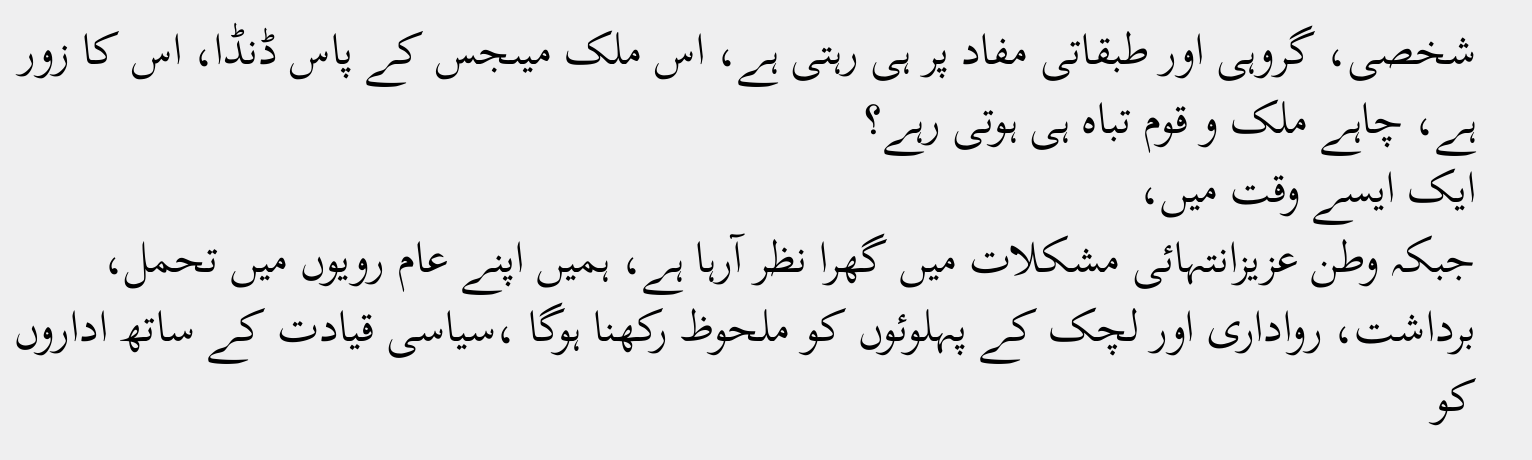شخصی، گروہی اور طبقاتی مفاد پر ہی رہتی ہے، اس ملک میںجس کے پاس ڈنڈا، اس کا زور ہے، چاہے ملک و قوم تباہ ہی ہوتی رہے؟
ایک ایسے وقت میں،
جبکہ وطن عزیزانتہائی مشکلات میں گھرا نظر آرہا ہے، ہمیں اپنے عام رویوں میں تحمل، برداشت، رواداری اور لچک کے پہلوئوں کو ملحوظ رکھنا ہوگا ،سیاسی قیادت کے ساتھ اداروں کو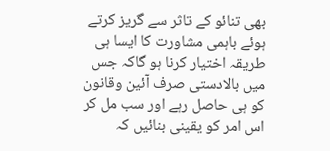بھی تنائو کے تاثر سے گریز کرتے ہوئے باہمی مشاورت کا ایسا ہی طریقہ اختیار کرنا ہو گاکہ جس میں بالادستی صرف آئین وقانون کو ہی حاصل رہے اور سب مل کر اس امر کو یقینی بنائیں کہ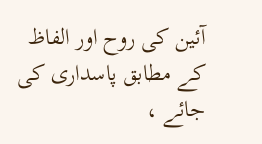آئین کی روح اور الفاظ کے مطابق پاسداری کی جائے ،